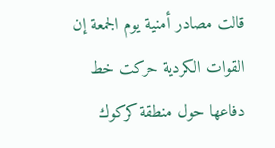قالت مصادر أمنية يوم الجمعة إن القوات الكردية حركت خط دفاعها حول منطقة كركوك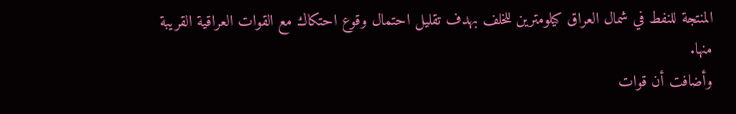المنتجة للنفط في شمال العراق كيلومترين للخلف بهدف تقليل احتمال وقوع احتكاك مع القوات العراقية القريبة منها.
وأضافت أن قوات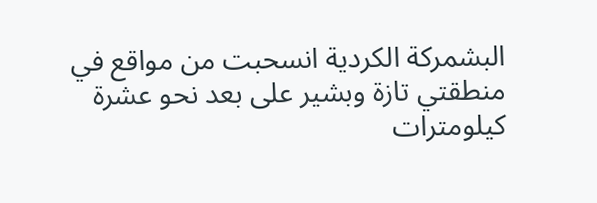البشمركة الكردية انسحبت من مواقع في منطقتي تازة وبشير على بعد نحو عشرة كيلومترات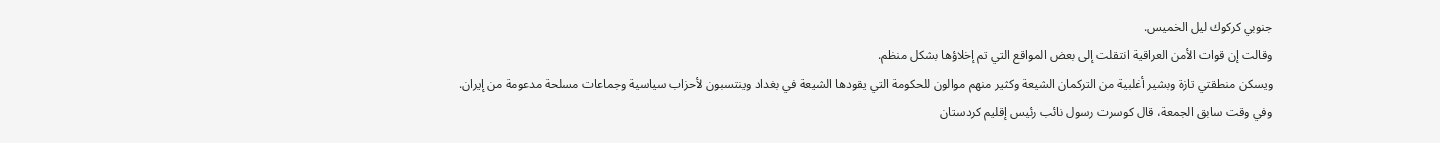جنوبي كركوك ليل الخميس.
وقالت إن قوات الأمن العراقية انتقلت إلى بعض المواقع التي تم إخلاؤها بشكل منظم.
ويسكن منطقتي تازة وبشير أغلبية من التركمان الشيعة وكثير منهم موالون للحكومة التي يقودها الشيعة في بغداد وينتسبون لأحزاب سياسية وجماعات مسلحة مدعومة من إيران.
وفي وقت سابق الجمعة، قال كوسرت رسول نائب رئيس إقليم كردستان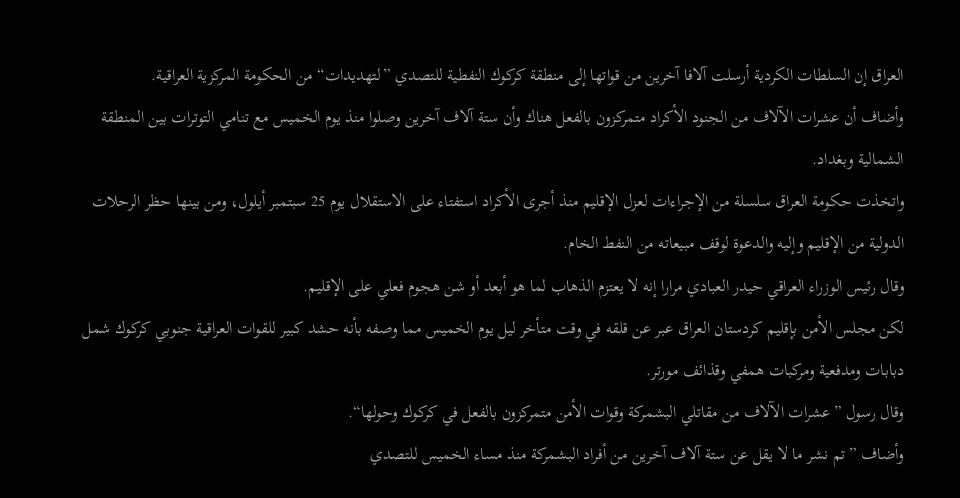العراق إن السلطات الكردية أرسلت آلافا آخرين من قواتها إلى منطقة كركوك النفطية للتصدي ”لتهديدات“ من الحكومة المركزية العراقية.
وأضاف أن عشرات الآلاف من الجنود الأكراد متمركزون بالفعل هناك وأن ستة آلاف آخرين وصلوا منذ يوم الخميس مع تنامي التوترات بين المنطقة الشمالية وبغداد.
واتخذت حكومة العراق سلسلة من الإجراءات لعزل الإقليم منذ أجرى الأكراد استفتاء على الاستقلال يوم 25 سبتمبر أيلول، ومن بينها حظر الرحلات الدولية من الإقليم وإليه والدعوة لوقف مبيعاته من النفط الخام.
وقال رئيس الوزراء العراقي حيدر العبادي مرارا إنه لا يعتزم الذهاب لما هو أبعد أو شن هجوم فعلي على الإقليم.
لكن مجلس الأمن بإقليم كردستان العراق عبر عن قلقه في وقت متأخر ليل يوم الخميس مما وصفه بأنه حشد كبير للقوات العراقية جنوبي كركوك شمل دبابات ومدفعية ومركبات همفي وقذائف مورتر.
وقال رسول ”عشرات الآلاف من مقاتلي البشمركة وقوات الأمن متمركزون بالفعل في كركوك وحولها“.
وأضاف ”تم نشر ما لا يقل عن ستة آلاف آخرين من أفراد البشمركة منذ مساء الخميس للتصدي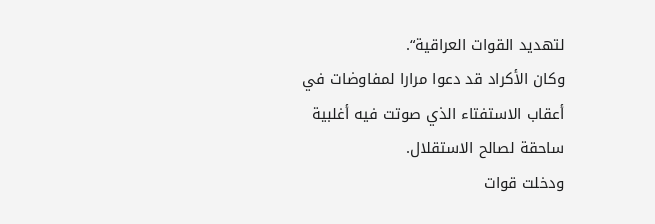لتهديد القوات العراقية“.
وكان الأكراد قد دعوا مرارا لمفاوضات في أعقاب الاستفتاء الذي صوتت فيه أغلبية ساحقة لصالح الاستقلال.
ودخلت قوات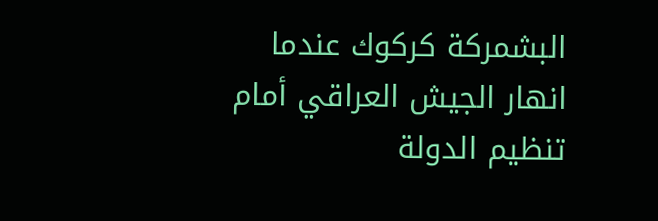البشمركة كركوك عندما انهار الجيش العراقي أمام تنظيم الدولة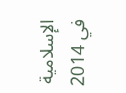الإسلامية في 2014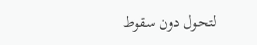لتحول دون سقوط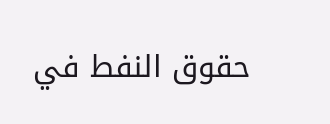حقوق النفط في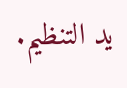يد التنظيم.